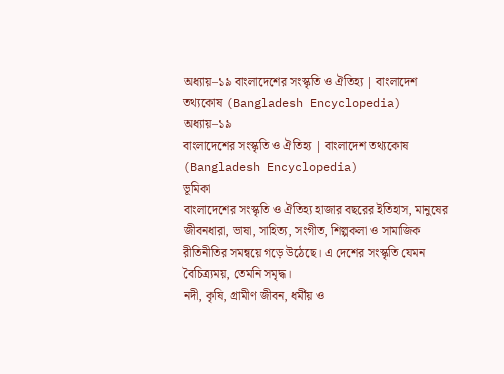অধ্যায়–১৯ বাংলাদেশের সংস্কৃতি ও ঐতিহ্য | বাংলাদেশ তথ্যকোষ (Bangladesh Encyclopedia)
অধ্যায়–১৯
বাংলাদেশের সংস্কৃতি ও ঐতিহ্য | বাংলাদেশ তথ্যকোষ (Bangladesh Encyclopedia)
ভূমিকা
বাংলাদেশের সংস্কৃতি ও ঐতিহ্য হাজার বছরের ইতিহাস, মানুষের জীবনধারা, ভাষা, সাহিত্য, সংগীত, শিল্পকলা ও সামাজিক রীতিনীতির সমন্বয়ে গড়ে উঠেছে। এ দেশের সংস্কৃতি যেমন বৈচিত্র্যময়, তেমনি সমৃদ্ধ।
নদী, কৃষি, গ্রামীণ জীবন, ধর্মীয় ও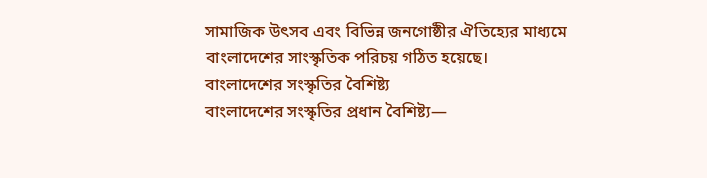সামাজিক উৎসব এবং বিভিন্ন জনগোষ্ঠীর ঐতিহ্যের মাধ্যমে বাংলাদেশের সাংস্কৃতিক পরিচয় গঠিত হয়েছে।
বাংলাদেশের সংস্কৃতির বৈশিষ্ট্য
বাংলাদেশের সংস্কৃতির প্রধান বৈশিষ্ট্য—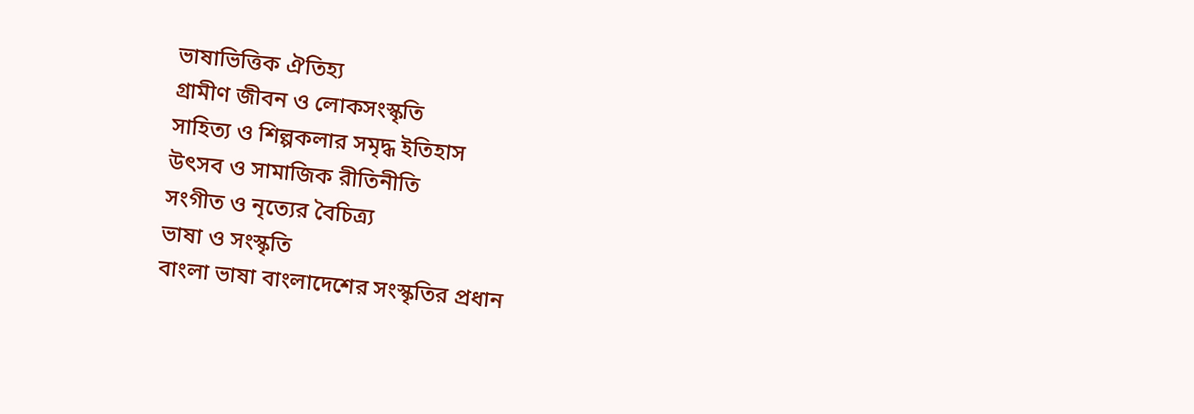ভাষাভিত্তিক ঐতিহ্য
গ্রামীণ জীবন ও লোকসংস্কৃতি
সাহিত্য ও শিল্পকলার সমৃদ্ধ ইতিহাস
উৎসব ও সামাজিক রীতিনীতি
সংগীত ও নৃত্যের বৈচিত্র্য
ভাষা ও সংস্কৃতি
বাংলা ভাষা বাংলাদেশের সংস্কৃতির প্রধান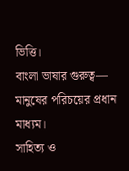ভিত্তি।
বাংলা ভাষার গুরুত্ব—
মানুষের পরিচয়ের প্রধান মাধ্যম।
সাহিত্য ও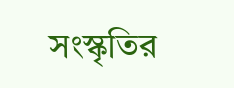সংস্কৃতির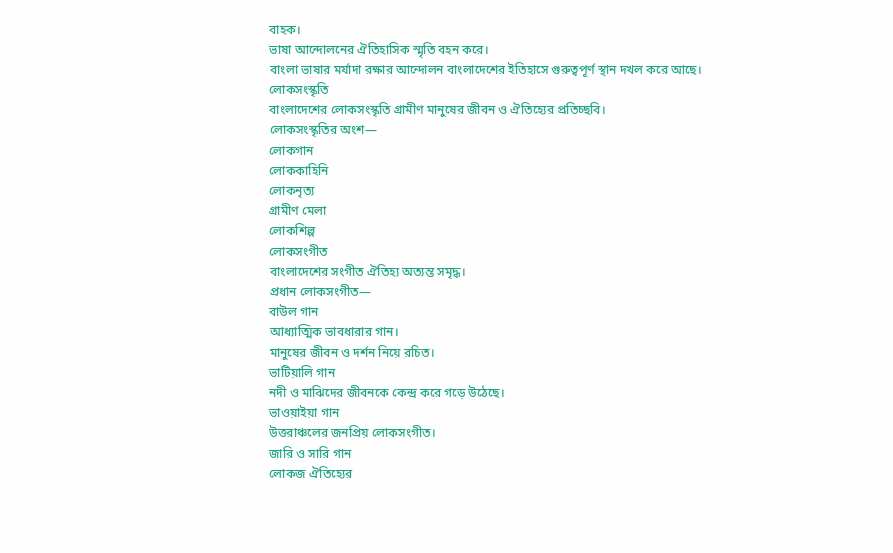বাহক।
ভাষা আন্দোলনের ঐতিহাসিক স্মৃতি বহন করে।
বাংলা ভাষার মর্যাদা রক্ষার আন্দোলন বাংলাদেশের ইতিহাসে গুরুত্বপূর্ণ স্থান দখল করে আছে।
লোকসংস্কৃতি
বাংলাদেশের লোকসংস্কৃতি গ্রামীণ মানুষের জীবন ও ঐতিহ্যের প্রতিচ্ছবি।
লোকসংস্কৃতির অংশ—
লোকগান
লোককাহিনি
লোকনৃত্য
গ্রামীণ মেলা
লোকশিল্প
লোকসংগীত
বাংলাদেশের সংগীত ঐতিহ্য অত্যন্ত সমৃদ্ধ।
প্রধান লোকসংগীত—
বাউল গান
আধ্যাত্মিক ভাবধারার গান।
মানুষের জীবন ও দর্শন নিয়ে রচিত।
ভাটিয়ালি গান
নদী ও মাঝিদের জীবনকে কেন্দ্র করে গড়ে উঠেছে।
ভাওয়াইয়া গান
উত্তরাঞ্চলের জনপ্রিয় লোকসংগীত।
জারি ও সারি গান
লোকজ ঐতিহ্যের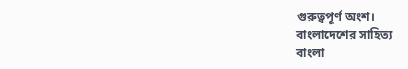গুরুত্বপূর্ণ অংশ।
বাংলাদেশের সাহিত্য
বাংলা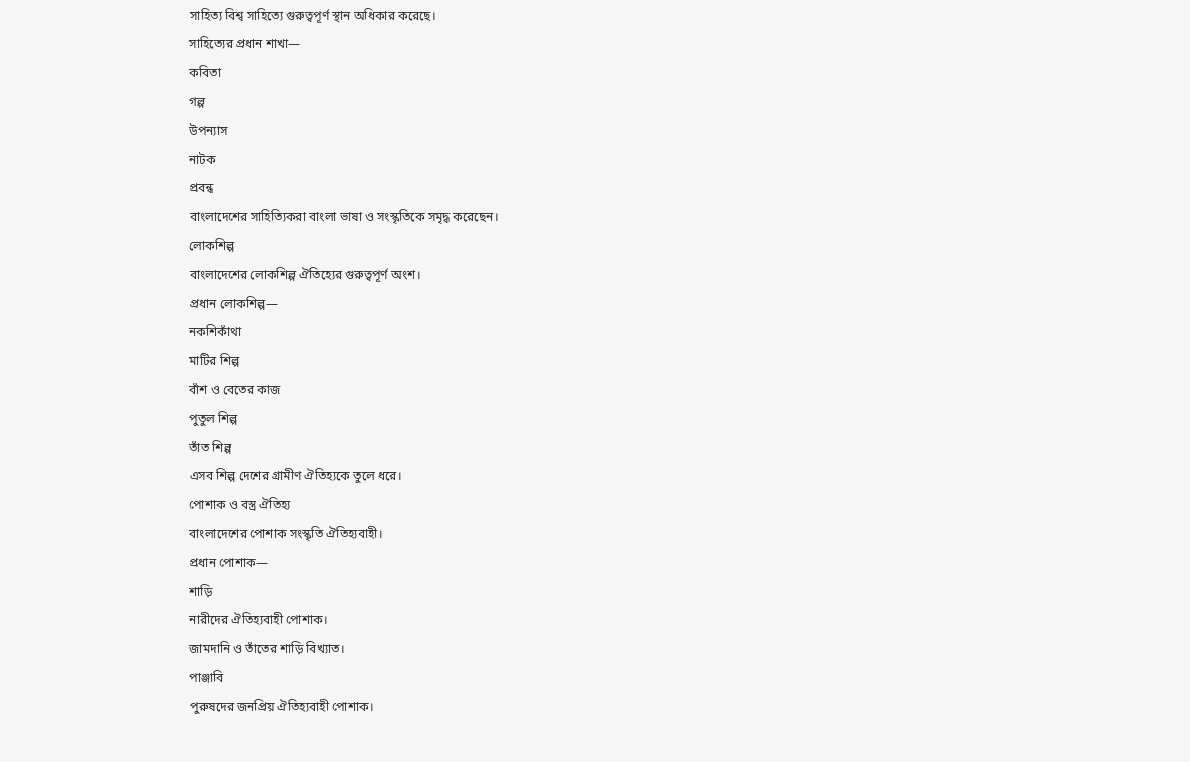সাহিত্য বিশ্ব সাহিত্যে গুরুত্বপূর্ণ স্থান অধিকার করেছে।
সাহিত্যের প্রধান শাখা—
কবিতা
গল্প
উপন্যাস
নাটক
প্রবন্ধ
বাংলাদেশের সাহিত্যিকরা বাংলা ভাষা ও সংস্কৃতিকে সমৃদ্ধ করেছেন।
লোকশিল্প
বাংলাদেশের লোকশিল্প ঐতিহ্যের গুরুত্বপূর্ণ অংশ।
প্রধান লোকশিল্প—
নকশিকাঁথা
মাটির শিল্প
বাঁশ ও বেতের কাজ
পুতুল শিল্প
তাঁত শিল্প
এসব শিল্প দেশের গ্রামীণ ঐতিহ্যকে তুলে ধরে।
পোশাক ও বস্ত্র ঐতিহ্য
বাংলাদেশের পোশাক সংস্কৃতি ঐতিহ্যবাহী।
প্রধান পোশাক—
শাড়ি
নারীদের ঐতিহ্যবাহী পোশাক।
জামদানি ও তাঁতের শাড়ি বিখ্যাত।
পাঞ্জাবি
পুরুষদের জনপ্রিয় ঐতিহ্যবাহী পোশাক।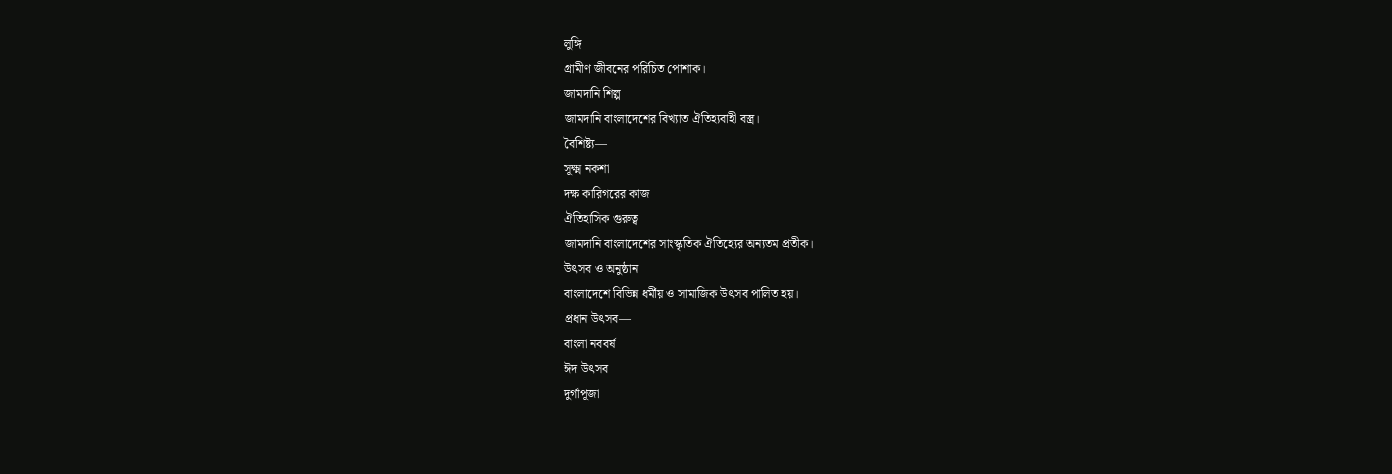লুঙ্গি
গ্রামীণ জীবনের পরিচিত পোশাক।
জামদানি শিল্প
জামদানি বাংলাদেশের বিখ্যাত ঐতিহ্যবাহী বস্ত্র।
বৈশিষ্ট্য—
সূক্ষ্ম নকশা
দক্ষ কারিগরের কাজ
ঐতিহাসিক গুরুত্ব
জামদানি বাংলাদেশের সাংস্কৃতিক ঐতিহ্যের অন্যতম প্রতীক।
উৎসব ও অনুষ্ঠান
বাংলাদেশে বিভিন্ন ধর্মীয় ও সামাজিক উৎসব পালিত হয়।
প্রধান উৎসব—
বাংলা নববর্ষ
ঈদ উৎসব
দুর্গাপূজা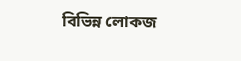বিভিন্ন লোকজ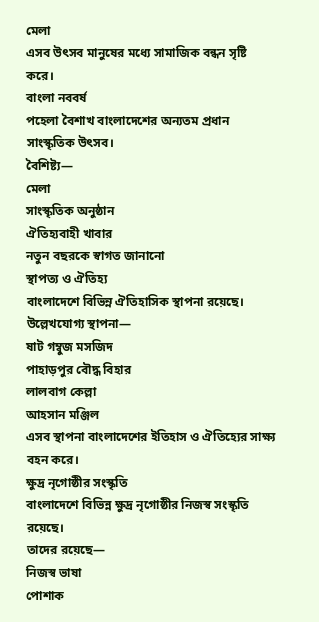মেলা
এসব উৎসব মানুষের মধ্যে সামাজিক বন্ধন সৃষ্টি করে।
বাংলা নববর্ষ
পহেলা বৈশাখ বাংলাদেশের অন্যতম প্রধান সাংস্কৃতিক উৎসব।
বৈশিষ্ট্য—
মেলা
সাংস্কৃতিক অনুষ্ঠান
ঐতিহ্যবাহী খাবার
নতুন বছরকে স্বাগত জানানো
স্থাপত্য ও ঐতিহ্য
বাংলাদেশে বিভিন্ন ঐতিহাসিক স্থাপনা রয়েছে।
উল্লেখযোগ্য স্থাপনা—
ষাট গম্বুজ মসজিদ
পাহাড়পুর বৌদ্ধ বিহার
লালবাগ কেল্লা
আহসান মঞ্জিল
এসব স্থাপনা বাংলাদেশের ইতিহাস ও ঐতিহ্যের সাক্ষ্য বহন করে।
ক্ষুদ্র নৃগোষ্ঠীর সংস্কৃতি
বাংলাদেশে বিভিন্ন ক্ষুদ্র নৃগোষ্ঠীর নিজস্ব সংস্কৃতি রয়েছে।
তাদের রয়েছে—
নিজস্ব ভাষা
পোশাক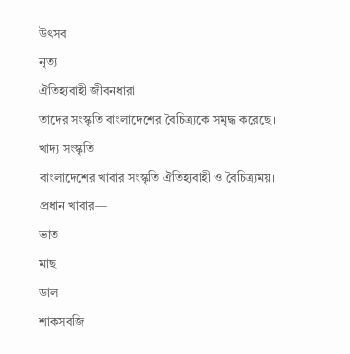উৎসব
নৃত্য
ঐতিহ্যবাহী জীবনধারা
তাদের সংস্কৃতি বাংলাদেশের বৈচিত্র্যকে সমৃদ্ধ করেছে।
খাদ্য সংস্কৃতি
বাংলাদেশের খাবার সংস্কৃতি ঐতিহ্যবাহী ও বৈচিত্র্যময়।
প্রধান খাবার—
ভাত
মাছ
ডাল
শাকসবজি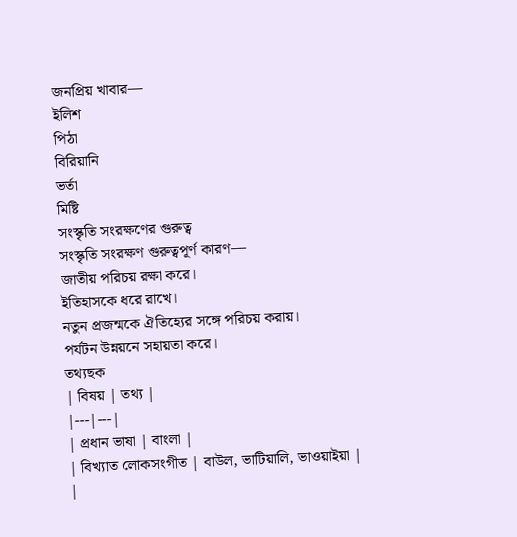জনপ্রিয় খাবার—
ইলিশ
পিঠা
বিরিয়ানি
ভর্তা
মিষ্টি
সংস্কৃতি সংরক্ষণের গুরুত্ব
সংস্কৃতি সংরক্ষণ গুরুত্বপূর্ণ কারণ—
জাতীয় পরিচয় রক্ষা করে।
ইতিহাসকে ধরে রাখে।
নতুন প্রজন্মকে ঐতিহ্যের সঙ্গে পরিচয় করায়।
পর্যটন উন্নয়নে সহায়তা করে।
তথ্যছক
| বিষয় | তথ্য |
|---|---|
| প্রধান ভাষা | বাংলা |
| বিখ্যাত লোকসংগীত | বাউল, ভাটিয়ালি, ভাওয়াইয়া |
|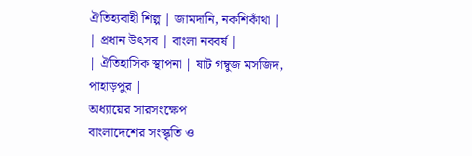ঐতিহ্যবাহী শিল্প | জামদানি, নকশিকাঁথা |
| প্রধান উৎসব | বাংলা নববর্ষ |
| ঐতিহাসিক স্থাপনা | ষাট গম্বুজ মসজিদ, পাহাড়পুর |
অধ্যায়ের সারসংক্ষেপ
বাংলাদেশের সংস্কৃতি ও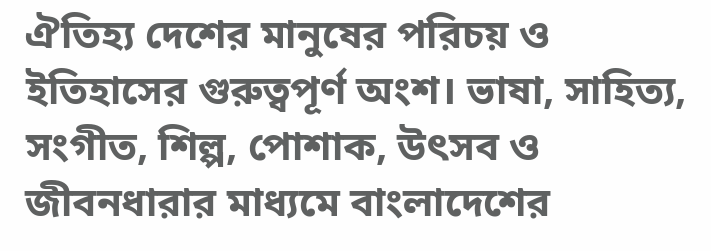ঐতিহ্য দেশের মানুষের পরিচয় ও ইতিহাসের গুরুত্বপূর্ণ অংশ। ভাষা, সাহিত্য, সংগীত, শিল্প, পোশাক, উৎসব ও জীবনধারার মাধ্যমে বাংলাদেশের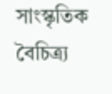সাংস্কৃতিক বৈচিত্র্য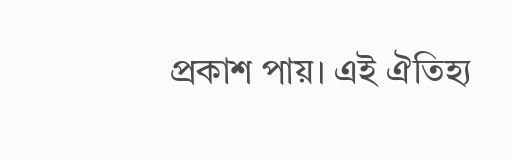প্রকাশ পায়। এই ঐতিহ্য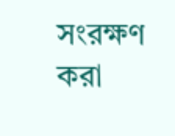সংরক্ষণ করা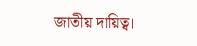জাতীয় দায়িত্ব।